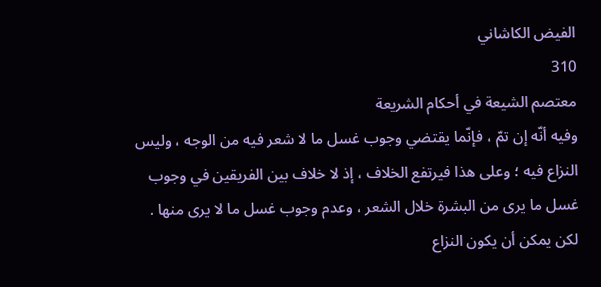الفيض الكاشاني
310
معتصم الشيعة في أحكام الشريعة
وفيه أنّه إن تمّ ، فإنّما يقتضي وجوب غسل ما لا شعر فيه من الوجه ، وليس النزاع فيه ؛ وعلى هذا فيرتفع الخلاف ، إذ لا خلاف بين الفريقين في وجوب غسل ما يرى من البشرة خلال الشعر ، وعدم وجوب غسل ما لا يرى منها . لكن يمكن أن يكون النزاع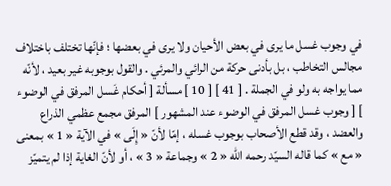في وجوب غسل ما يرى في بعض الأحيان ولا يرى في بعضها ؛ فإنّها تختلف باختلاف مجالس التخاطب ، بل بأدنى حركة من الرائي والمرئي . والقول بوجوبه غير بعيد ، لأنّه مما يواجه به ولو في الجملة . [ 41 ] [ 10 ] مسألة [ أحكام غَسل المرفق في الوضوء ] [ وجوب غسل المرفق في الوضوء عند المشهور ] المرفق مجمع عظمي الذراع والعضد ، وقد قطع الأصحاب بوجوب غسله ، إمّا لأنّ « إِلَى » في الآية « 1 » بمعنى « مع » كما قاله السيّد رحمه الله « 2 » وجماعة « 3 » ، أو لأنّ الغاية إذا لم يتميّز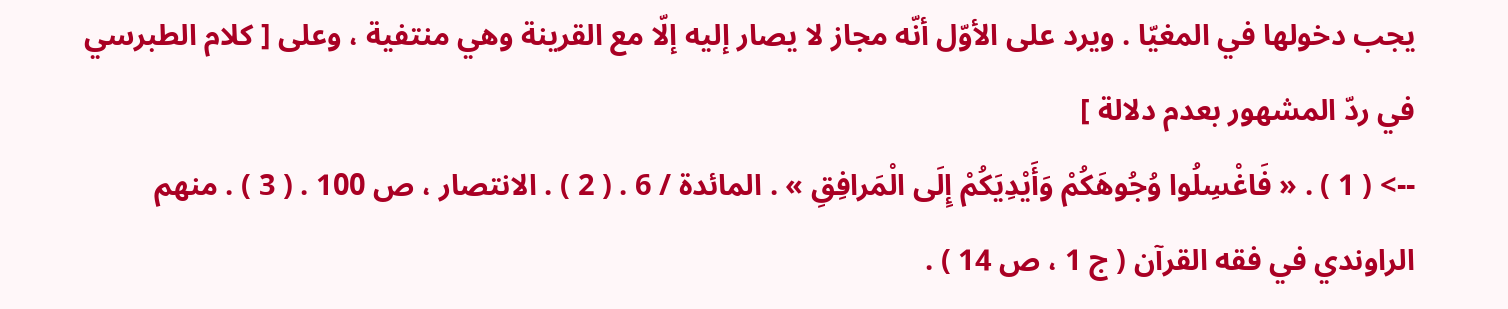يجب دخولها في المغيّا . ويرد على الأوّل أنّه مجاز لا يصار إليه إلّا مع القرينة وهي منتفية ، وعلى [ كلام الطبرسي في ردّ المشهور بعدم دلالة ]
--> ( 1 ) . « فَاغْسِلُوا وُجُوهَكُمْ وَأَيْدِيَكُمْ إِلَى الْمَرافِقِ » . المائدة / 6 . ( 2 ) . الانتصار ، ص 100 . ( 3 ) . منهم الراوندي في فقه القرآن ( ج 1 ، ص 14 ) .